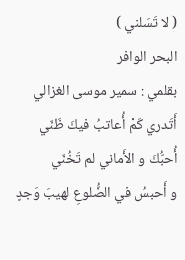( لا تَسَلني )
البحر الوافر
بقلمي : سمير موسى الغزالي
أَتَدري كَمْ أُعاتبُ فيكَ ظَنّي
أُحبُّكَ و الأَماني لم تَخُنّي
و أَحبسُ في الضُّلوعِ لهيبَ وَجدٍ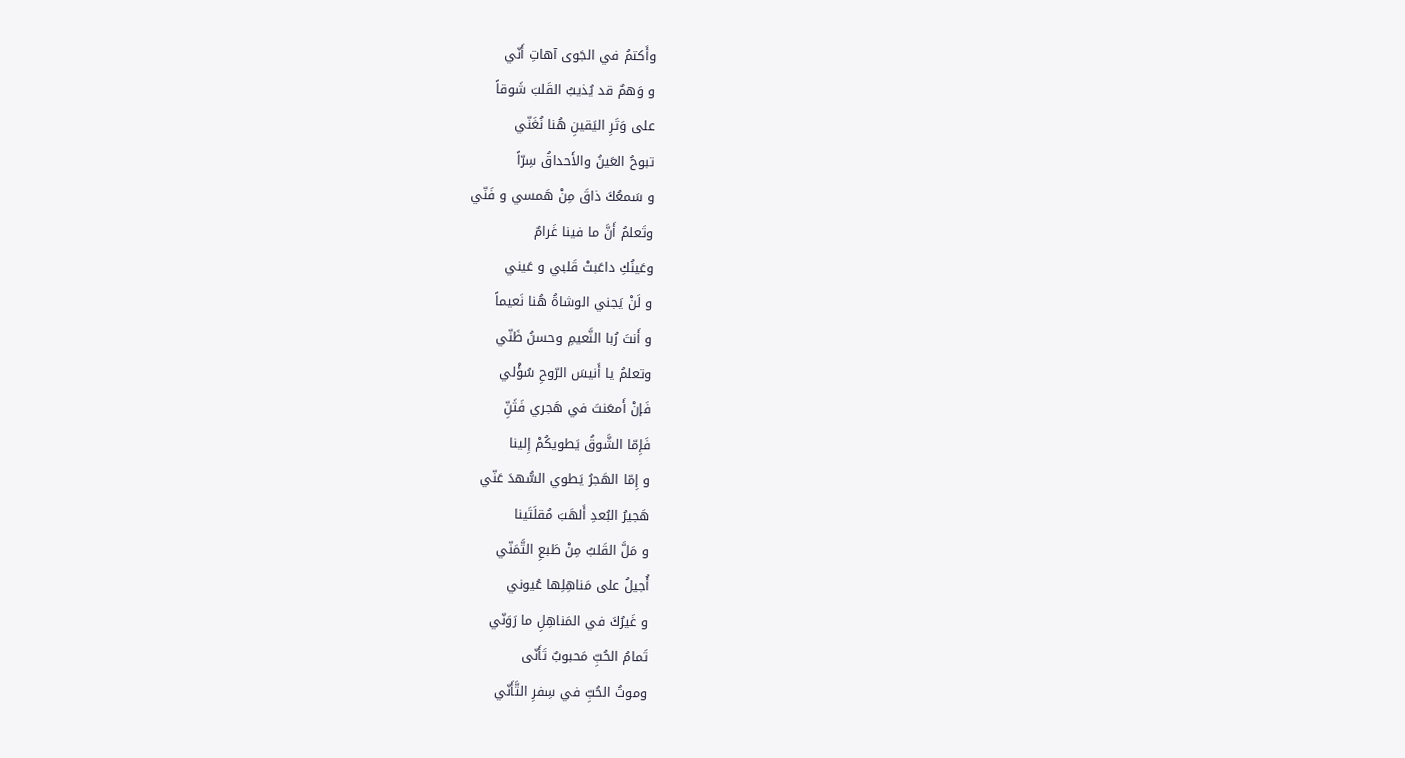وأَكتمُ في الجَوى آهاتِ أَنّي
و وَهمٌ قد يُذيبُ القَلبَ شَوقاً
على وَتَرِ اليَقينِ هُنا نُغَنّي
تبوحُ العَينُ والأَحداقُ سِرّاً
و سَمعُكَ ذاقَ مِنْ هَمسي و فَنّي
وتَعلمُ أَنَّ ما فينا غَرامٌ
وعَينُكِ داعَبتْ قَلبي و عَيني
و لَنْ يَجني الوشاةُ هُنا نَعيماً
و أَنتَ رُبا النَّعيمِ وحسنُ ظَنّي
وتعلمُ يا أَنيسَ الرّوحِ سُؤْلي
فَإنْ أَمعَنتَ في هَجري فَثَنِّ
فَإِمّا الشَّوقُ يَطويكُمْ إِلينا
و إِمّا الهَجرُ يَطوي السُّهدَ عَنّي
هَجيرُ البُعدِ أَلهَبَ مُقلَتَينا
و مَلَّ القَلبُ مِنْ طَبعِ التَّمَنّي
أُجيلُ على مَناهِلِها عُيوني
و غَيرُكَ في المَناهِلِ ما رَوَنّي
تَمامُ الحُبِّ مَحبوبٌ تَأَنّى
وموتُ الحُبِّ في سِفرِ التَّأَنّي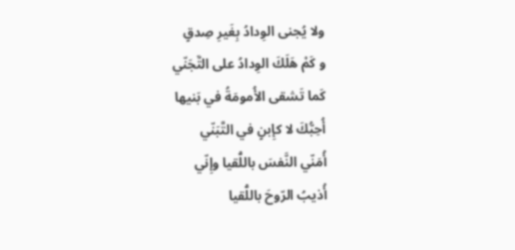ولا يُجنى الوِدادُ بِغَيرِ صِدقٍ
و كَمْ هَلَكَ الوِدادُ على التَّجَنّي
كَما تَشقى الأُمومَةُ في بَنيها
أُحِبُّكَ لا كإِبنٍ في التَّبَنّي
أُمَنّي النَّفسَ باللُّقيا وإِنّي
أُذيبُ الرّوحَ باللُّقيا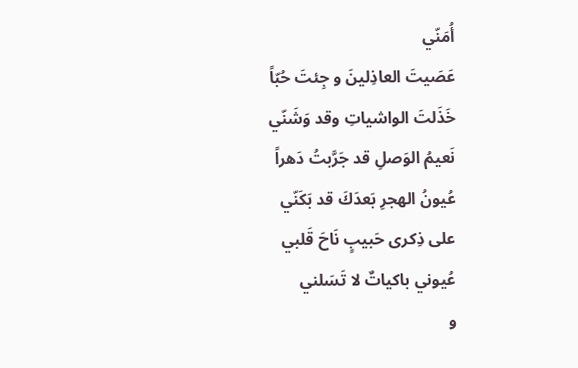أُمَنّي
عَصَيتَ العاذِلينَ و جِئتَ حُبّاً
خَذَلتَ الواشياتِ وقد وَشَنّي
نَعيمُ الوَصلِ قد جَرَّبتُ دَهراً
عُيونُ الهجرِ بَعدَكَ قد بَكَنّي
على ذِكرى حَبيبٍ نَاحَ قَلبي
عُيوني باكياتٌ لا تَسَلني
و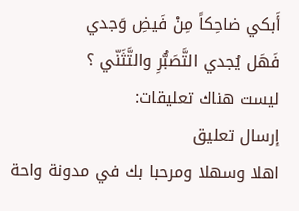أَبكي ضاحِكاً مِنْ فَيضِ وَجدي
فَهَل يُجدي التَّصَبُّرِ والتَّثَنّي ؟
ليست هناك تعليقات:
إرسال تعليق
اهلا وسهلا ومرحبا بك في مدونة واحة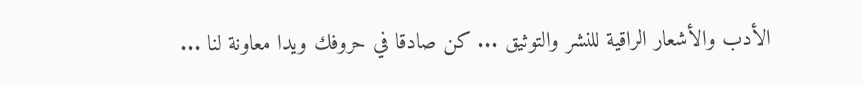الأدب والأشعار الراقية للنشر والتوثيق ... كن صادقا في حروفك ويدا معاونة لنا ...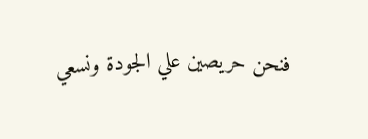فنحن حريصين علي الجودة ونسعي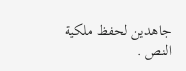جاهدين لحفظ ملكية النص .